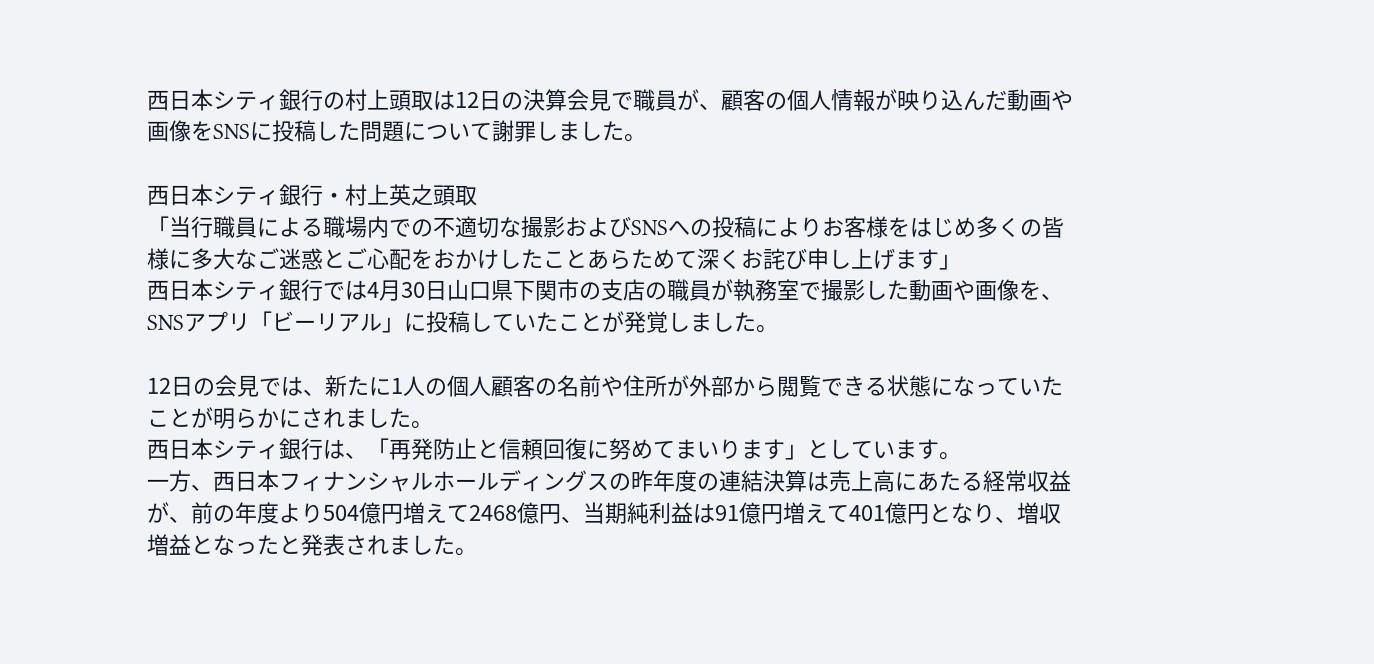西日本シティ銀行の村上頭取は12日の決算会見で職員が、顧客の個人情報が映り込んだ動画や画像をSNSに投稿した問題について謝罪しました。

西日本シティ銀行・村上英之頭取
「当行職員による職場内での不適切な撮影およびSNSへの投稿によりお客様をはじめ多くの皆様に多大なご迷惑とご心配をおかけしたことあらためて深くお詫び申し上げます」
西日本シティ銀行では4月30日山口県下関市の支店の職員が執務室で撮影した動画や画像を、SNSアプリ「ビーリアル」に投稿していたことが発覚しました。

12日の会見では、新たに1人の個人顧客の名前や住所が外部から閲覧できる状態になっていたことが明らかにされました。
西日本シティ銀行は、「再発防止と信頼回復に努めてまいります」としています。
一方、西日本フィナンシャルホールディングスの昨年度の連結決算は売上高にあたる経常収益が、前の年度より504億円増えて2468億円、当期純利益は91億円増えて401億円となり、増収増益となったと発表されました。